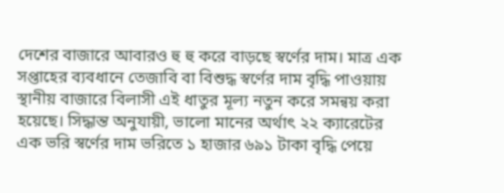দেশের বাজারে আবারও হু হু করে বাড়ছে স্বর্ণের দাম। মাত্র এক সপ্তাহের ব্যবধানে তেজাবি বা বিশুদ্ধ স্বর্ণের দাম বৃদ্ধি পাওয়ায় স্থানীয় বাজারে বিলাসী এই ধাতুর মূল্য নতুন করে সমন্বয় করা হয়েছে। সিদ্ধান্ত অনুযায়ী, ভালো মানের অর্থাৎ ২২ ক্যারেটের এক ভরি স্বর্ণের দাম ভরিতে ১ হাজার ৬৯১ টাকা বৃদ্ধি পেয়ে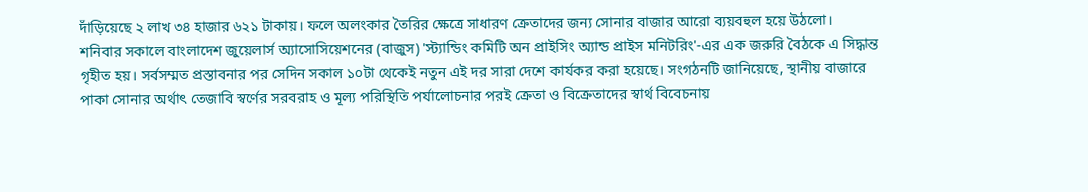দাঁড়িয়েছে ২ লাখ ৩৪ হাজার ৬২১ টাকায়। ফলে অলংকার তৈরির ক্ষেত্রে সাধারণ ক্রেতাদের জন্য সোনার বাজার আরো ব্যয়বহুল হয়ে উঠলো।
শনিবার সকালে বাংলাদেশ জুয়েলার্স অ্যাসোসিয়েশনের (বাজুস) 'স্ট্যান্ডিং কমিটি অন প্রাইসিং অ্যান্ড প্রাইস মনিটরিং'-এর এক জরুরি বৈঠকে এ সিদ্ধান্ত গৃহীত হয়। সর্বসম্মত প্রস্তাবনার পর সেদিন সকাল ১০টা থেকেই নতুন এই দর সারা দেশে কার্যকর করা হয়েছে। সংগঠনটি জানিয়েছে, স্থানীয় বাজারে পাকা সোনার অর্থাৎ তেজাবি স্বর্ণের সরবরাহ ও মূল্য পরিস্থিতি পর্যালোচনার পরই ক্রেতা ও বিক্রেতাদের স্বার্থ বিবেচনায়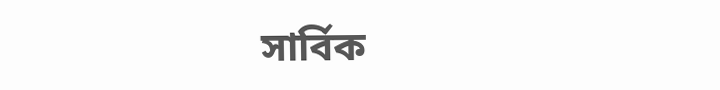সার্বিক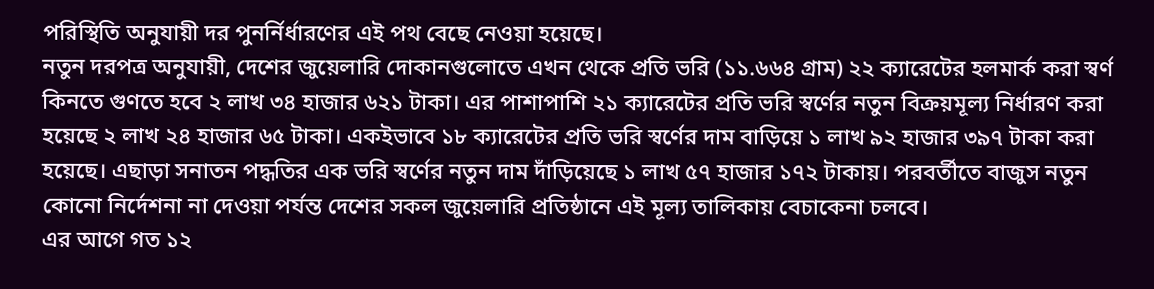পরিস্থিতি অনুযায়ী দর পুনর্নির্ধারণের এই পথ বেছে নেওয়া হয়েছে।
নতুন দরপত্র অনুযায়ী, দেশের জুয়েলারি দোকানগুলোতে এখন থেকে প্রতি ভরি (১১.৬৬৪ গ্রাম) ২২ ক্যারেটের হলমার্ক করা স্বর্ণ কিনতে গুণতে হবে ২ লাখ ৩৪ হাজার ৬২১ টাকা। এর পাশাপাশি ২১ ক্যারেটের প্রতি ভরি স্বর্ণের নতুন বিক্রয়মূল্য নির্ধারণ করা হয়েছে ২ লাখ ২৪ হাজার ৬৫ টাকা। একইভাবে ১৮ ক্যারেটের প্রতি ভরি স্বর্ণের দাম বাড়িয়ে ১ লাখ ৯২ হাজার ৩৯৭ টাকা করা হয়েছে। এছাড়া সনাতন পদ্ধতির এক ভরি স্বর্ণের নতুন দাম দাঁড়িয়েছে ১ লাখ ৫৭ হাজার ১৭২ টাকায়। পরবর্তীতে বাজুস নতুন কোনো নির্দেশনা না দেওয়া পর্যন্ত দেশের সকল জুয়েলারি প্রতিষ্ঠানে এই মূল্য তালিকায় বেচাকেনা চলবে।
এর আগে গত ১২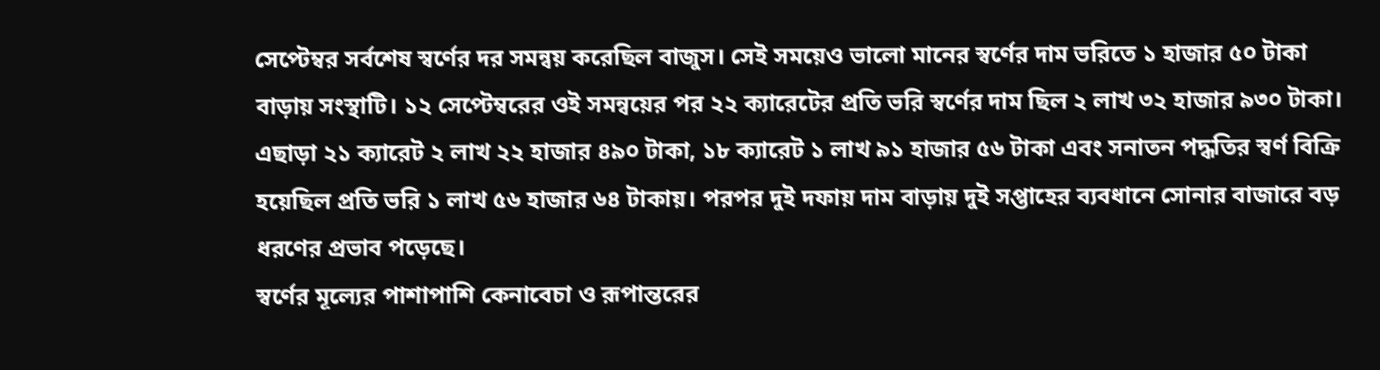সেপ্টেম্বর সর্বশেষ স্বর্ণের দর সমন্বয় করেছিল বাজুস। সেই সময়েও ভালো মানের স্বর্ণের দাম ভরিতে ১ হাজার ৫০ টাকা বাড়ায় সংস্থাটি। ১২ সেপ্টেম্বরের ওই সমন্বয়ের পর ২২ ক্যারেটের প্রতি ভরি স্বর্ণের দাম ছিল ২ লাখ ৩২ হাজার ৯৩০ টাকা। এছাড়া ২১ ক্যারেট ২ লাখ ২২ হাজার ৪৯০ টাকা, ১৮ ক্যারেট ১ লাখ ৯১ হাজার ৫৬ টাকা এবং সনাতন পদ্ধতির স্বর্ণ বিক্রি হয়েছিল প্রতি ভরি ১ লাখ ৫৬ হাজার ৬৪ টাকায়। পরপর দুই দফায় দাম বাড়ায় দুই সপ্তাহের ব্যবধানে সোনার বাজারে বড় ধরণের প্রভাব পড়েছে।
স্বর্ণের মূল্যের পাশাপাশি কেনাবেচা ও রূপান্তরের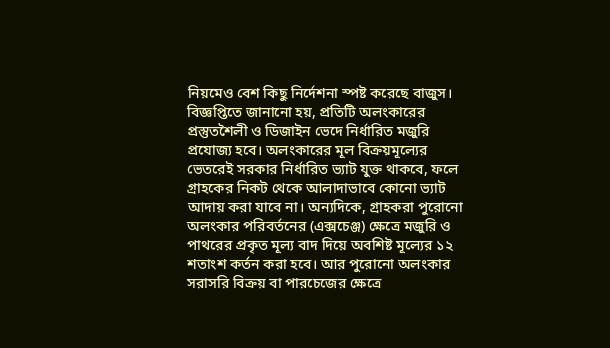নিয়মেও বেশ কিছু নির্দেশনা স্পষ্ট করেছে বাজুস। বিজ্ঞপ্তিতে জানানো হয়, প্রতিটি অলংকারের প্রস্তুতশৈলী ও ডিজাইন ভেদে নির্ধারিত মজুরি প্রযোজ্য হবে। অলংকারের মূল বিক্রয়মূল্যের ভেতরেই সরকার নির্ধারিত ভ্যাট যুক্ত থাকবে, ফলে গ্রাহকের নিকট থেকে আলাদাভাবে কোনো ভ্যাট আদায় করা যাবে না। অন্যদিকে, গ্রাহকরা পুরোনো অলংকার পরিবর্তনের (এক্সচেঞ্জ) ক্ষেত্রে মজুরি ও পাথরের প্রকৃত মূল্য বাদ দিয়ে অবশিষ্ট মূল্যের ১২ শতাংশ কর্তন করা হবে। আর পুরোনো অলংকার সরাসরি বিক্রয় বা পারচেজের ক্ষেত্রে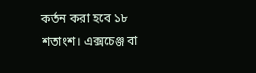কর্তন করা হবে ১৮ শতাংশ। এক্সচেঞ্জ বা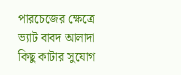পারচেজের ক্ষেত্রে ভ্যাট বাবদ আলাদা কিছু কাটার সুযোগ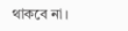থাকবে না।